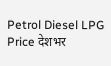Petrol Diesel LPG Price देशभर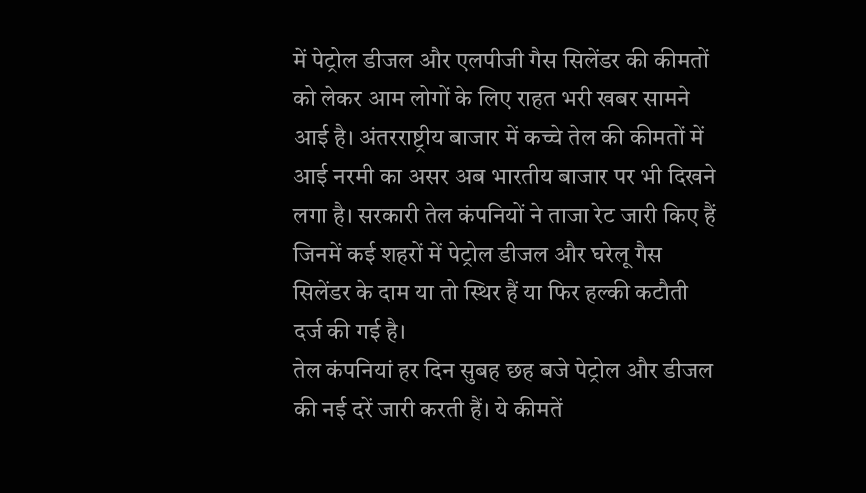में पेट्रोल डीजल और एलपीजी गैस सिलेंडर की कीमतों को लेकर आम लोगों के लिए राहत भरी खबर सामने आई है। अंतरराष्ट्रीय बाजार में कच्चे तेल की कीमतों में आई नरमी का असर अब भारतीय बाजार पर भी दिखने लगा है। सरकारी तेल कंपनियों ने ताजा रेट जारी किए हैं जिनमें कई शहरों में पेट्रोल डीजल और घरेलू गैस सिलेंडर के दाम या तो स्थिर हैं या फिर हल्की कटौती दर्ज की गई है।
तेल कंपनियां हर दिन सुबह छह बजे पेट्रोल और डीजल की नई दरें जारी करती हैं। ये कीमतें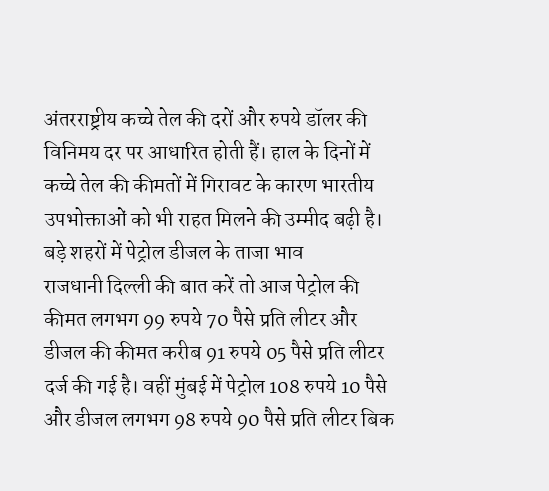अंतरराष्ट्रीय कच्चे तेल की दरों और रुपये डॉलर की विनिमय दर पर आधारित होती हैं। हाल के दिनों में कच्चे तेल की कीमतों में गिरावट के कारण भारतीय उपभोक्ताओं को भी राहत मिलने की उम्मीद बढ़ी है।
बड़े शहरों में पेट्रोल डीजल के ताजा भाव
राजधानी दिल्ली की बात करें तो आज पेट्रोल की कीमत लगभग 99 रुपये 70 पैसे प्रति लीटर और डीजल की कीमत करीब 91 रुपये 05 पैसे प्रति लीटर दर्ज की गई है। वहीं मुंबई में पेट्रोल 108 रुपये 10 पैसे और डीजल लगभग 98 रुपये 90 पैसे प्रति लीटर बिक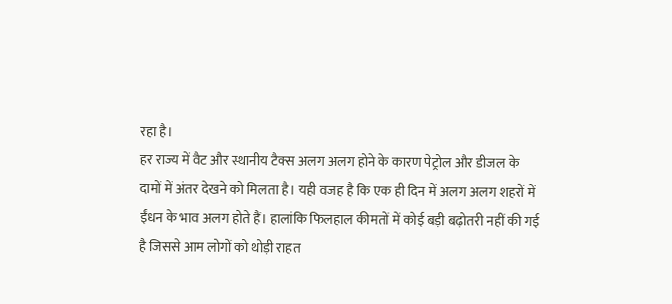रहा है।
हर राज्य में वैट और स्थानीय टैक्स अलग अलग होने के कारण पेट्रोल और डीजल के दामों में अंतर देखने को मिलता है। यही वजह है कि एक ही दिन में अलग अलग शहरों में ईंधन के भाव अलग होते हैं। हालांकि फिलहाल कीमतों में कोई बड़ी बढ़ोतरी नहीं की गई है जिससे आम लोगों को थोड़ी राहत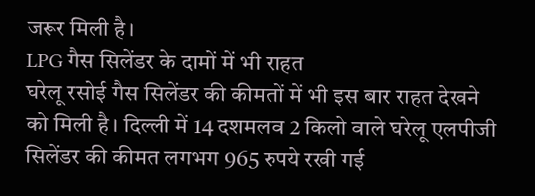जरूर मिली है।
LPG गैस सिलेंडर के दामों में भी राहत
घरेलू रसोई गैस सिलेंडर की कीमतों में भी इस बार राहत देखने को मिली है। दिल्ली में 14 दशमलव 2 किलो वाले घरेलू एलपीजी सिलेंडर की कीमत लगभग 965 रुपये रखी गई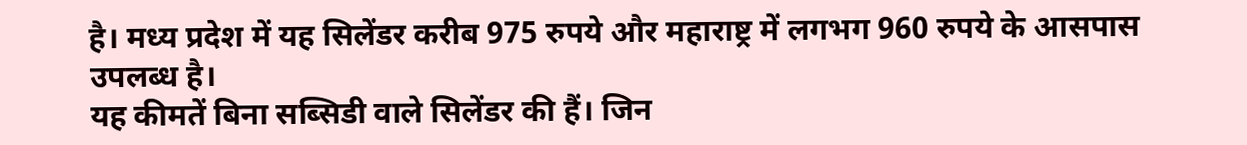है। मध्य प्रदेश में यह सिलेंडर करीब 975 रुपये और महाराष्ट्र में लगभग 960 रुपये के आसपास उपलब्ध है।
यह कीमतें बिना सब्सिडी वाले सिलेंडर की हैं। जिन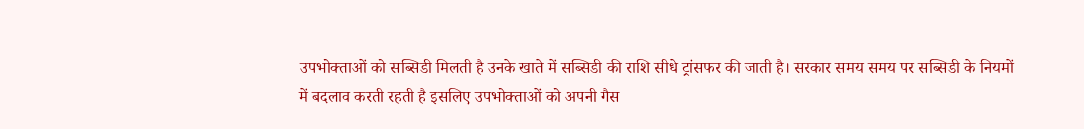उपभोक्ताओं को सब्सिडी मिलती है उनके खाते में सब्सिडी की राशि सीधे ट्रांसफर की जाती है। सरकार समय समय पर सब्सिडी के नियमों में बदलाव करती रहती है इसलिए उपभोक्ताओं को अपनी गैस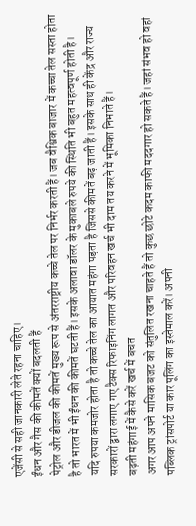एजेंसी से सही जानकारी लेते रहना चाहिए।
ईंधन और गैस की कीमतें क्यों बदलती हैं
पेट्रोल और डीजल की कीमतें मुख्य रूप से अंतरराष्ट्रीय कच्चे तेल पर निर्भर करती हैं। जब वैश्विक बाजार में कच्चा तेल सस्ता होता है तो भारत में भी ईंधन की कीमतें घटती हैं। इसके अलावा डॉलर के मुकाबले रुपये की स्थिति भी बहुत महत्वपूर्ण होती है।
यदि रुपया कमजोर होता है तो कच्चे तेल का आयात महंगा पड़ता है जिससे कीमतें बढ़ जाती हैं। इसके साथ ही केंद्र और राज्य सरकारों द्वारा लगाए गए टैक्स रिफाइनिंग लागत और परिवहन खर्च भी दाम तय करने में भूमिका निभाते हैं।
बढ़ती महंगाई में कैसे करें खर्च में बचत
अगर आप अपने मासिक बजट को संतुलित रखना चाहते हैं तो कुछ छोटे कदम काफी मददगार हो सकते हैं। जहां संभव हो वहां पब्लिक ट्रांसपोर्ट या कार पूलिंग का इस्तेमाल करें। अपनी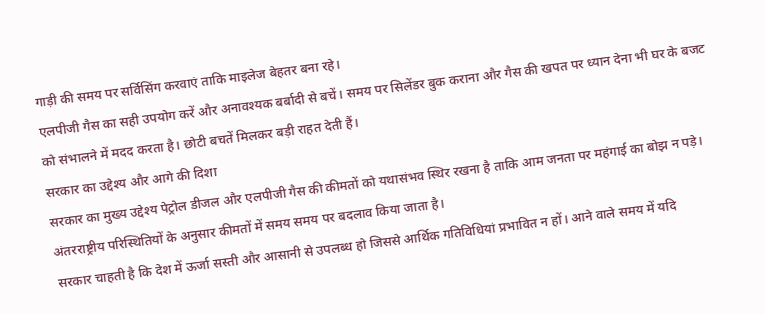गाड़ी की समय पर सर्विसिंग करवाएं ताकि माइलेज बेहतर बना रहे।
एलपीजी गैस का सही उपयोग करें और अनावश्यक बर्बादी से बचें। समय पर सिलेंडर बुक कराना और गैस की खपत पर ध्यान देना भी घर के बजट को संभालने में मदद करता है। छोटी बचतें मिलकर बड़ी राहत देती हैं।
सरकार का उद्देश्य और आगे की दिशा
सरकार का मुख्य उद्देश्य पेट्रोल डीजल और एलपीजी गैस की कीमतों को यथासंभव स्थिर रखना है ताकि आम जनता पर महंगाई का बोझ न पड़े। अंतरराष्ट्रीय परिस्थितियों के अनुसार कीमतों में समय समय पर बदलाव किया जाता है।
सरकार चाहती है कि देश में ऊर्जा सस्ती और आसानी से उपलब्ध हो जिससे आर्थिक गतिविधियां प्रभावित न हों। आने वाले समय में यदि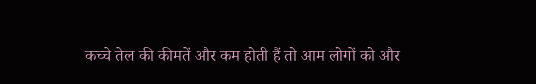कच्चे तेल की कीमतें और कम होती हैं तो आम लोगों को और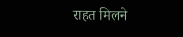राहत मिलने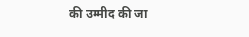की उम्मीद की जा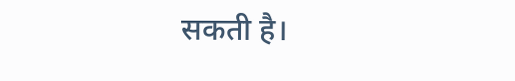सकती है।